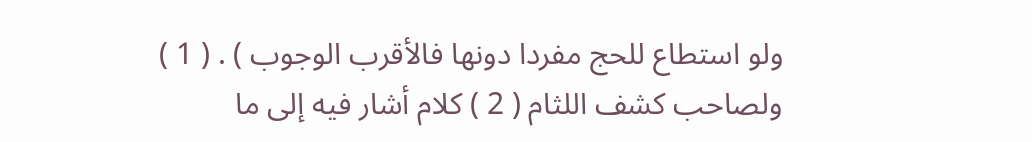ولو استطاع للحج مفردا دونها فالأقرب الوجوب ) . ( 1 )
ولصاحب كشف اللثام ( 2 ) كلام أشار فيه إلى ما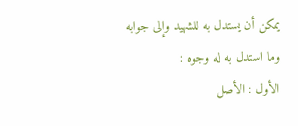يمكن أن يستدل به للشهيد وإلى جوابه
وما استدل به له وجوه :
الأول : الأصل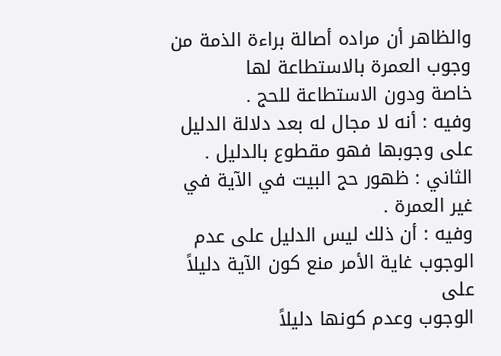والظاهر أن مراده أصالة براءة الذمة من وجوب العمرة بالاستطاعة لها
خاصة ودون الاستطاعة للحج .
وفيه : أنه لا مجال له بعد دلالة الدليل على وجوبها فهو مقطوع بالدليل .
الثاني : ظهور حج البيت في الآية في غير العمرة .
وفيه : أن ذلك ليس الدليل على عدم الوجوب غاية الأمر منع كون الآية دليلاً على
الوجوب وعدم كونها دليلاً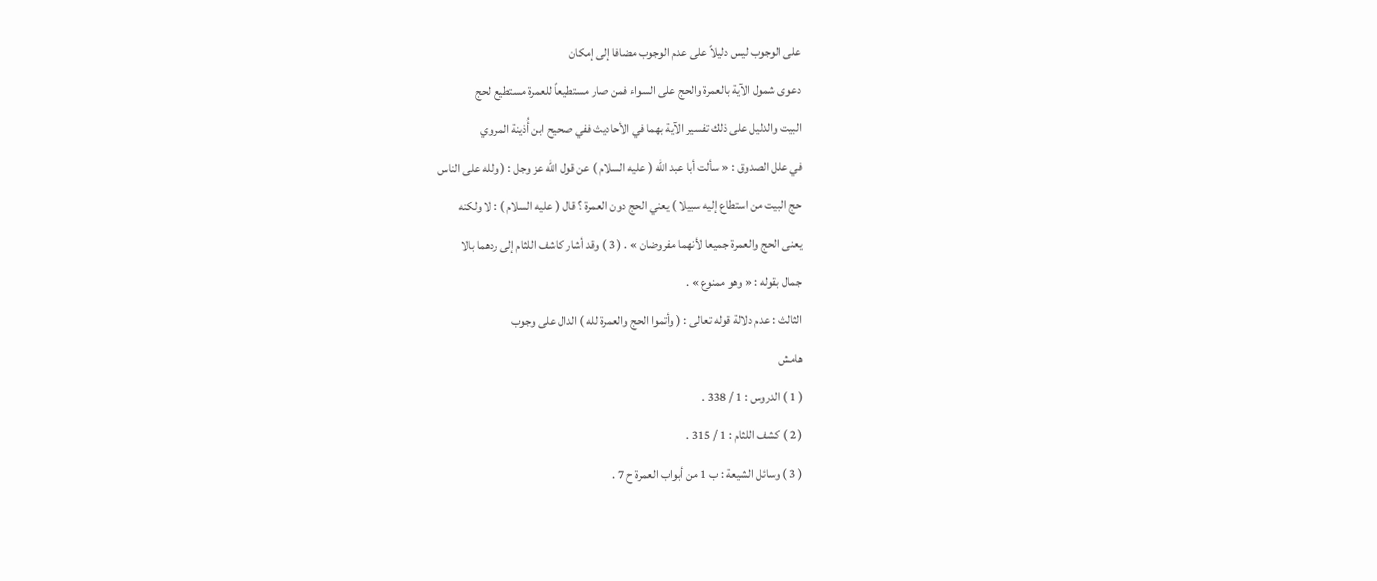على الوجوب ليس دليلاً على عدم الوجوب مضافا إلى إمكان
دعوى شمول الآية بالعمرة والحج على السواء فمن صار مستطيعاً للعمرة مستطيع لحج
البيت والدليل على ذلك تفسير الآية بهما في الأحاديث ففي صحيح ابن أُذينة المروي
في علل الصدوق : « سألت أبا عبد الله ( عليه السلام ) عن قول الله عز وجل : ( ولله على الناس
حج البيت من استطاع إليه سبيلا ) يعني الحج دون العمرة ؟ قال ( عليه السلام ) : لا ولكنه
يعنى الحج والعمرة جميعا لأنهما مفروضان » . ( 3 ) وقد أشار كاشف اللثام إلى ردهما بالا
جمال بقوله : « وهو ممنوع » .
الثالث : عدم دلالة قوله تعالى : ( وأتموا الحج والعمرة لله ) الدال على وجوب
هامش
( 1 ) الدروس : 1 / 338 .
( 2 ) كشف اللثام : 1 / 315 .
( 3 ) وسائل الشيعة : ب 1 من أبواب العمرة ح 7 .